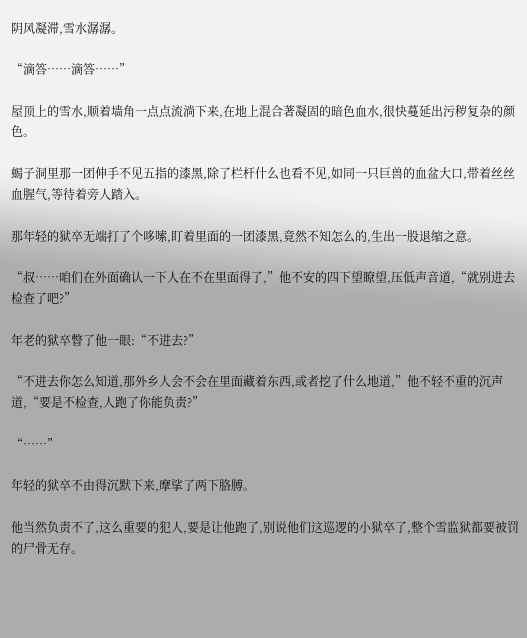阴风凝滞,雪水潺潺。

“滴答……滴答……”

屋顶上的雪水,顺着墙角一点点流淌下来,在地上混合著凝固的暗色血水,很快蔓延出污秽复杂的颜色。

蝎子洞里那一团伸手不见五指的漆黑,除了栏杆什么也看不见,如同一只巨兽的血盆大口,带着丝丝血腥气,等待着旁人踏入。

那年轻的狱卒无端打了个哆嗦,盯着里面的一团漆黑,竟然不知怎么的,生出一股退缩之意。

“叔……咱们在外面确认一下人在不在里面得了,”他不安的四下望瞭望,压低声音道,“就别进去检查了吧?”

年老的狱卒瞥了他一眼:“不进去?”

“不进去你怎么知道,那外乡人会不会在里面藏着东西,或者挖了什么地道,”他不轻不重的沉声道,“要是不检查,人跑了你能负责?”

“……”

年轻的狱卒不由得沉默下来,摩挲了两下胳膊。

他当然负责不了,这么重要的犯人,要是让他跑了,别说他们这巡逻的小狱卒了,整个雪监狱都要被罚的尸骨无存。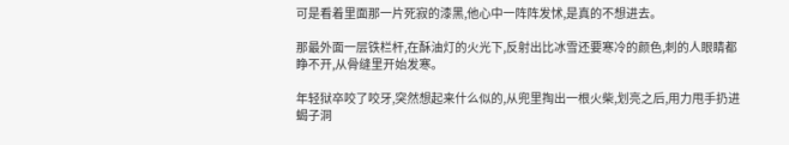可是看着里面那一片死寂的漆黑,他心中一阵阵发怵,是真的不想进去。

那最外面一层铁栏杆,在酥油灯的火光下,反射出比冰雪还要寒冷的颜色,刺的人眼睛都睁不开,从骨缝里开始发寒。

年轻狱卒咬了咬牙,突然想起来什么似的,从兜里掏出一根火柴,划亮之后,用力甩手扔进蝎子洞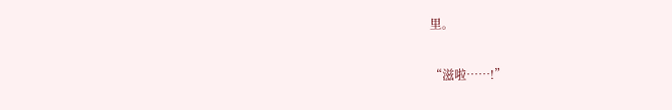里。

“滋啦……!”